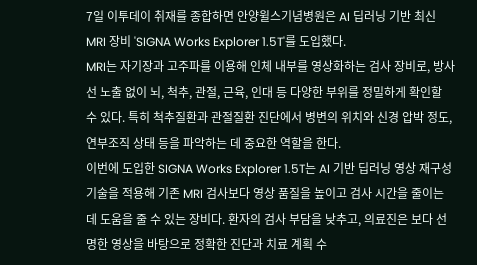7일 이투데이 취재를 종합하면 안양윌스기념병원은 AI 딥러닝 기반 최신 MRI 장비 'SIGNA Works Explorer 1.5T'를 도입했다.
MRI는 자기장과 고주파를 이용해 인체 내부를 영상화하는 검사 장비로, 방사선 노출 없이 뇌, 척추, 관절, 근육, 인대 등 다양한 부위를 정밀하게 확인할 수 있다. 특히 척추질환과 관절질환 진단에서 병변의 위치와 신경 압박 정도, 연부조직 상태 등을 파악하는 데 중요한 역할을 한다.
이번에 도입한 SIGNA Works Explorer 1.5T는 AI 기반 딥러닝 영상 재구성 기술을 적용해 기존 MRI 검사보다 영상 품질을 높이고 검사 시간을 줄이는 데 도움을 줄 수 있는 장비다. 환자의 검사 부담을 낮추고, 의료진은 보다 선명한 영상을 바탕으로 정확한 진단과 치료 계획 수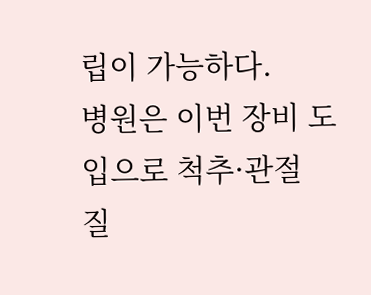립이 가능하다.
병원은 이번 장비 도입으로 척추·관절 질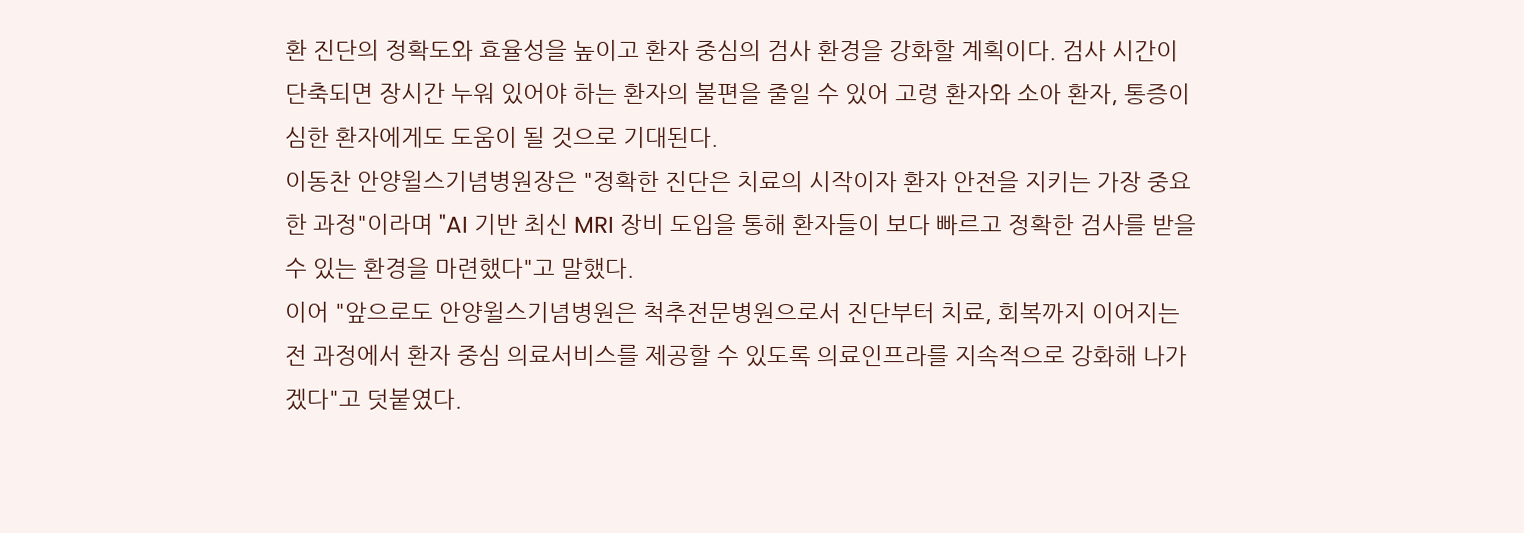환 진단의 정확도와 효율성을 높이고 환자 중심의 검사 환경을 강화할 계획이다. 검사 시간이 단축되면 장시간 누워 있어야 하는 환자의 불편을 줄일 수 있어 고령 환자와 소아 환자, 통증이 심한 환자에게도 도움이 될 것으로 기대된다.
이동찬 안양윌스기념병원장은 "정확한 진단은 치료의 시작이자 환자 안전을 지키는 가장 중요한 과정"이라며 "AI 기반 최신 MRI 장비 도입을 통해 환자들이 보다 빠르고 정확한 검사를 받을 수 있는 환경을 마련했다"고 말했다.
이어 "앞으로도 안양윌스기념병원은 척추전문병원으로서 진단부터 치료, 회복까지 이어지는 전 과정에서 환자 중심 의료서비스를 제공할 수 있도록 의료인프라를 지속적으로 강화해 나가겠다"고 덧붙였다.